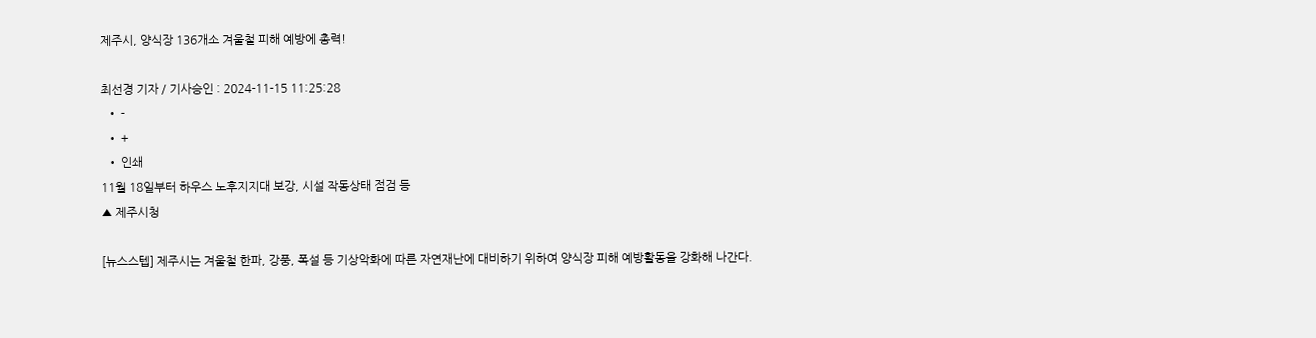제주시, 양식장 136개소 겨울철 피해 예방에 총력!

최선경 기자 / 기사승인 : 2024-11-15 11:25:28
  • -
  • +
  • 인쇄
11월 18일부터 하우스 노후지지대 보강, 시설 작동상태 점검 등
▲ 제주시청

[뉴스스텝] 제주시는 겨울철 한파, 강풍, 폭설 등 기상악화에 따른 자연재난에 대비하기 위하여 양식장 피해 예방활동을 강화해 나간다.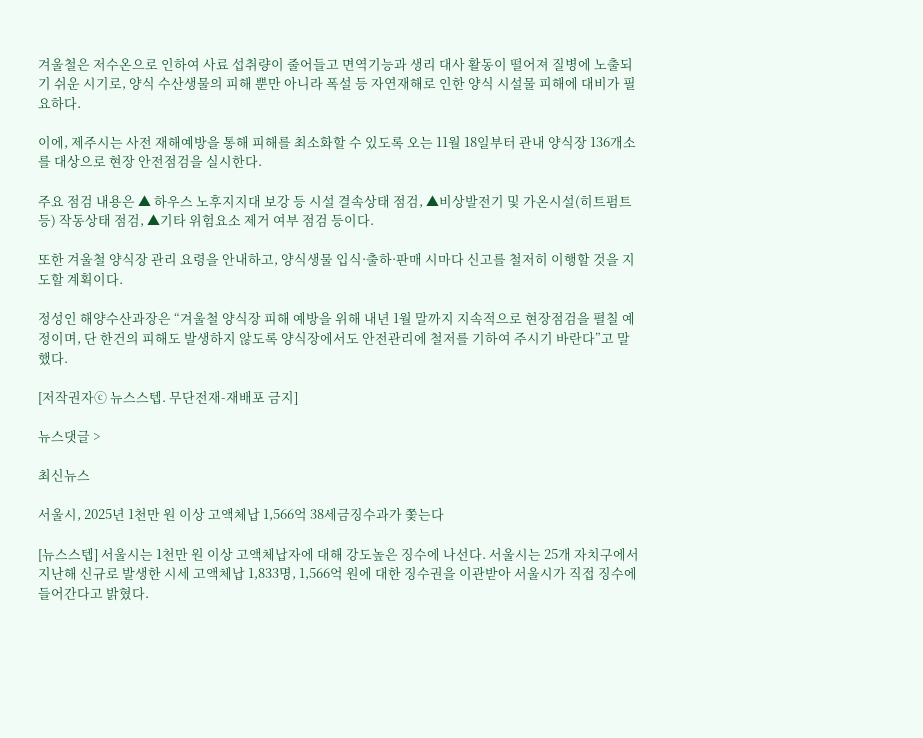겨울철은 저수온으로 인하여 사료 섭취량이 줄어들고 면역기능과 생리 대사 활동이 떨어져 질병에 노출되기 쉬운 시기로, 양식 수산생물의 피해 뿐만 아니라 폭설 등 자연재해로 인한 양식 시설물 피해에 대비가 필요하다.

이에, 제주시는 사전 재해예방을 통해 피해를 최소화할 수 있도록 오는 11월 18일부터 관내 양식장 136개소를 대상으로 현장 안전점검을 실시한다.

주요 점검 내용은 ▲ 하우스 노후지지대 보강 등 시설 결속상태 점검, ▲비상발전기 및 가온시설(히트펌트 등) 작동상태 점검, ▲기타 위험요소 제거 여부 점검 등이다.

또한 겨울철 양식장 관리 요령을 안내하고, 양식생물 입식·출하·판매 시마다 신고를 철저히 이행할 것을 지도할 계획이다.

정성인 해양수산과장은 “겨울철 양식장 피해 예방을 위해 내년 1월 말까지 지속적으로 현장점검을 펼칠 예정이며, 단 한건의 피해도 발생하지 않도록 양식장에서도 안전관리에 철저를 기하여 주시기 바란다”고 말했다.

[저작권자ⓒ 뉴스스텝. 무단전재-재배포 금지]

뉴스댓글 >

최신뉴스

서울시, 2025년 1천만 원 이상 고액체납 1,566억 38세금징수과가 쫓는다

[뉴스스텝] 서울시는 1천만 원 이상 고액체납자에 대해 강도높은 징수에 나선다. 서울시는 25개 자치구에서 지난해 신규로 발생한 시세 고액체납 1,833명, 1,566억 원에 대한 징수권을 이관받아 서울시가 직접 징수에 들어간다고 밝혔다.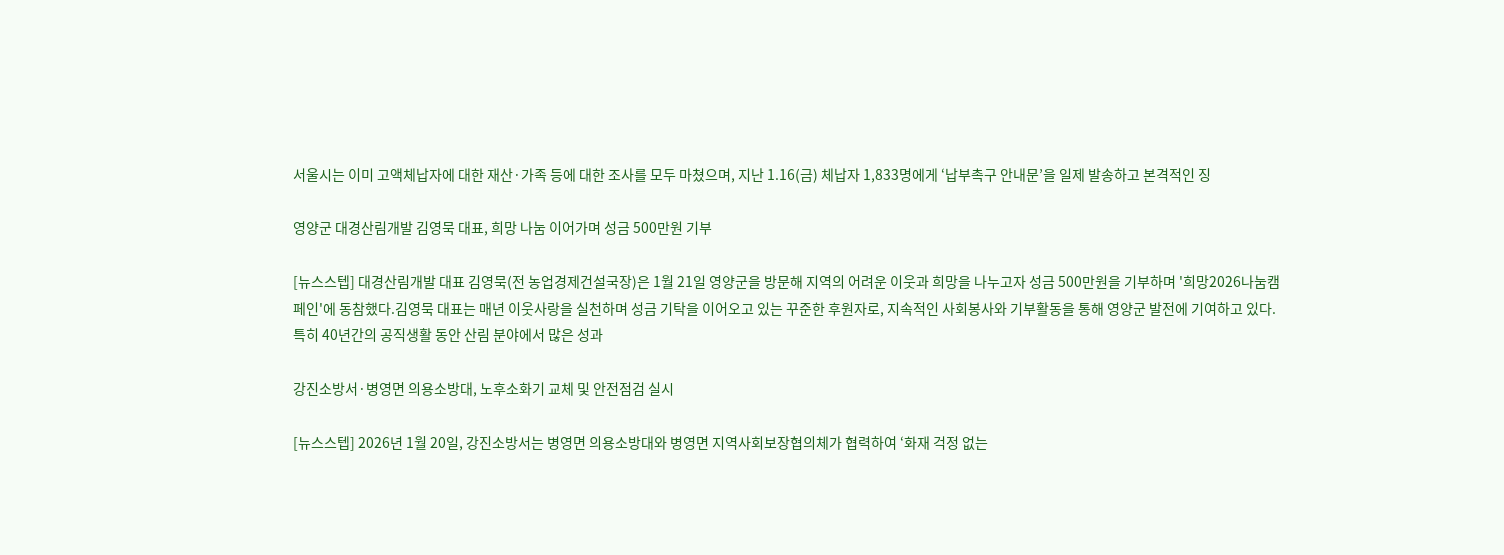서울시는 이미 고액체납자에 대한 재산·가족 등에 대한 조사를 모두 마쳤으며, 지난 1.16(금) 체납자 1,833명에게 ‘납부촉구 안내문’을 일제 발송하고 본격적인 징

영양군 대경산림개발 김영묵 대표, 희망 나눔 이어가며 성금 500만원 기부

[뉴스스텝] 대경산림개발 대표 김영묵(전 농업경제건설국장)은 1월 21일 영양군을 방문해 지역의 어려운 이웃과 희망을 나누고자 성금 500만원을 기부하며 '희망2026나눔캠페인'에 동참했다.김영묵 대표는 매년 이웃사랑을 실천하며 성금 기탁을 이어오고 있는 꾸준한 후원자로, 지속적인 사회봉사와 기부활동을 통해 영양군 발전에 기여하고 있다. 특히 40년간의 공직생활 동안 산림 분야에서 많은 성과

강진소방서·병영면 의용소방대, 노후소화기 교체 및 안전점검 실시

[뉴스스텝] 2026년 1월 20일, 강진소방서는 병영면 의용소방대와 병영면 지역사회보장협의체가 협력하여 ‘화재 걱정 없는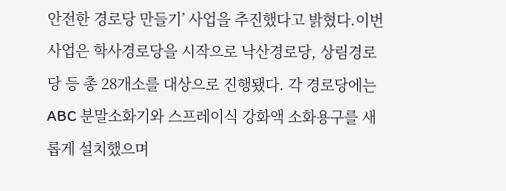안전한 경로당 만들기’ 사업을 추진했다고 밝혔다.이번 사업은 학사경로당을 시작으로 낙산경로당, 상림경로당 등 총 28개소를 대상으로 진행됐다. 각 경로당에는 ABC 분말소화기와 스프레이식 강화액 소화용구를 새롭게 설치했으며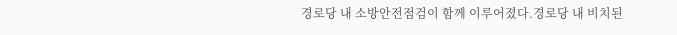경로당 내 소방안전점검이 함께 이루어졌다.경로당 내 비치된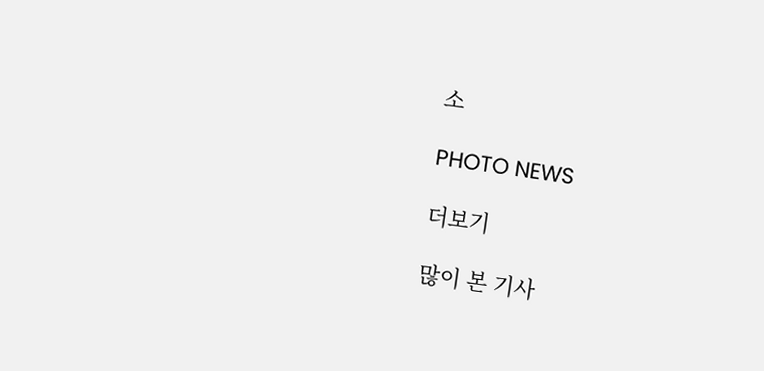소

PHOTO NEWS

더보기

많이 본 기사